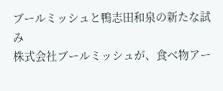ブールミッシュと鴨志田和泉の新たな試み
株式会社ブールミッシュが、食べ物アー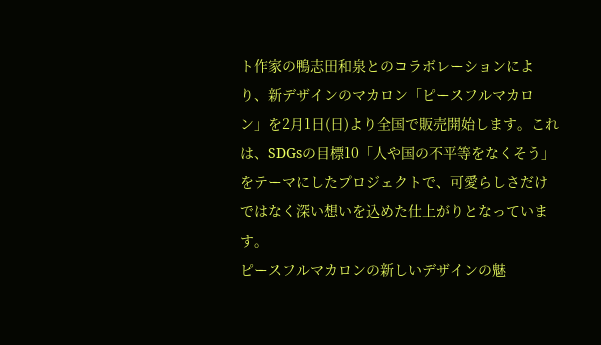ト作家の鴨志田和泉とのコラボレーションにより、新デザインのマカロン「ピースフルマカロン」を2月1日(日)より全国で販売開始します。これは、SDGsの目標10「人や国の不平等をなくそう」をテーマにしたプロジェクトで、可愛らしさだけではなく深い想いを込めた仕上がりとなっています。
ピースフルマカロンの新しいデザインの魅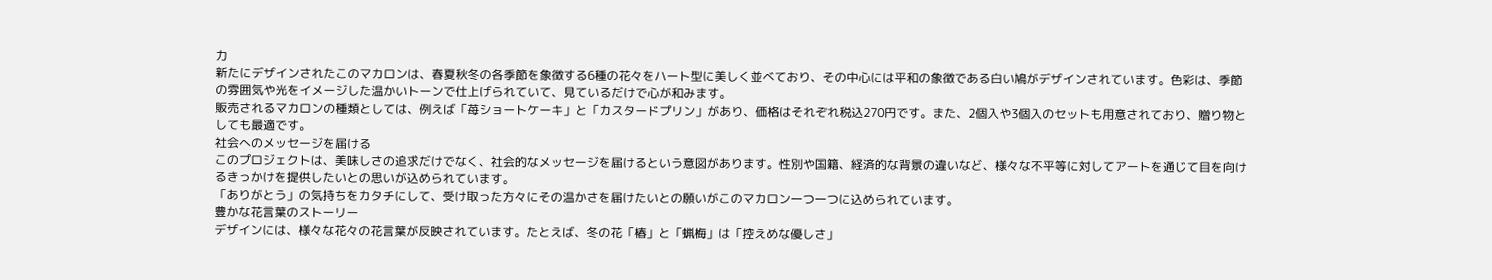力
新たにデザインされたこのマカロンは、春夏秋冬の各季節を象徴する6種の花々をハート型に美しく並べており、その中心には平和の象徴である白い鳩がデザインされています。色彩は、季節の雰囲気や光をイメージした温かいトーンで仕上げられていて、見ているだけで心が和みます。
販売されるマカロンの種類としては、例えば「苺ショートケーキ」と「カスタードプリン」があり、価格はそれぞれ税込270円です。また、2個入や3個入のセットも用意されており、贈り物としても最適です。
社会へのメッセージを届ける
このプロジェクトは、美味しさの追求だけでなく、社会的なメッセージを届けるという意図があります。性別や国籍、経済的な背景の違いなど、様々な不平等に対してアートを通じて目を向けるきっかけを提供したいとの思いが込められています。
「ありがとう」の気持ちをカタチにして、受け取った方々にその温かさを届けたいとの願いがこのマカロン一つ一つに込められています。
豊かな花言葉のストーリー
デザインには、様々な花々の花言葉が反映されています。たとえば、冬の花「椿」と「蝋梅」は「控えめな優しさ」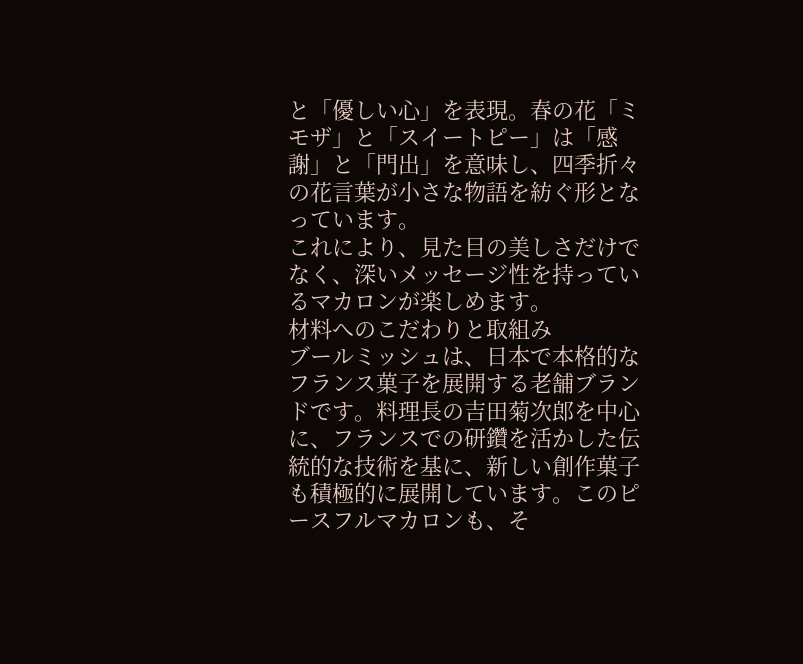と「優しい心」を表現。春の花「ミモザ」と「スイートピー」は「感謝」と「門出」を意味し、四季折々の花言葉が小さな物語を紡ぐ形となっています。
これにより、見た目の美しさだけでなく、深いメッセージ性を持っているマカロンが楽しめます。
材料へのこだわりと取組み
ブールミッシュは、日本で本格的なフランス菓子を展開する老舗ブランドです。料理長の吉田菊次郎を中心に、フランスでの研鑽を活かした伝統的な技術を基に、新しい創作菓子も積極的に展開しています。このピースフルマカロンも、そ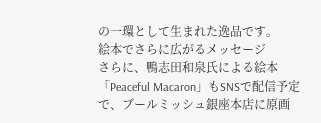の一環として生まれた逸品です。
絵本でさらに広がるメッセージ
さらに、鴨志田和泉氏による絵本「Peaceful Macaron」もSNSで配信予定で、ブールミッシュ銀座本店に原画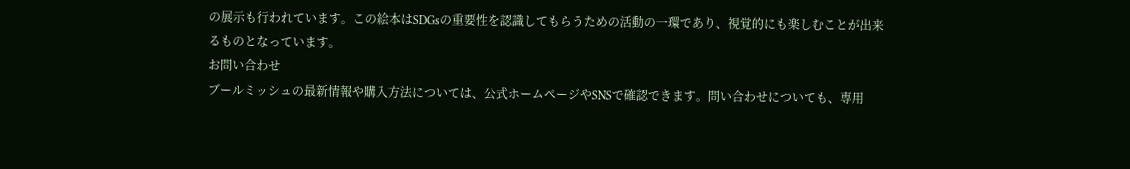の展示も行われています。この絵本はSDGsの重要性を認識してもらうための活動の一環であり、視覚的にも楽しむことが出来るものとなっています。
お問い合わせ
ブールミッシュの最新情報や購入方法については、公式ホームページやSNSで確認できます。問い合わせについても、専用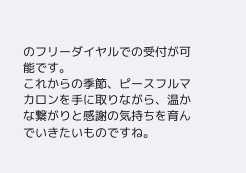のフリーダイヤルでの受付が可能です。
これからの季節、ピースフルマカロンを手に取りながら、温かな繋がりと感謝の気持ちを育んでいきたいものですね。